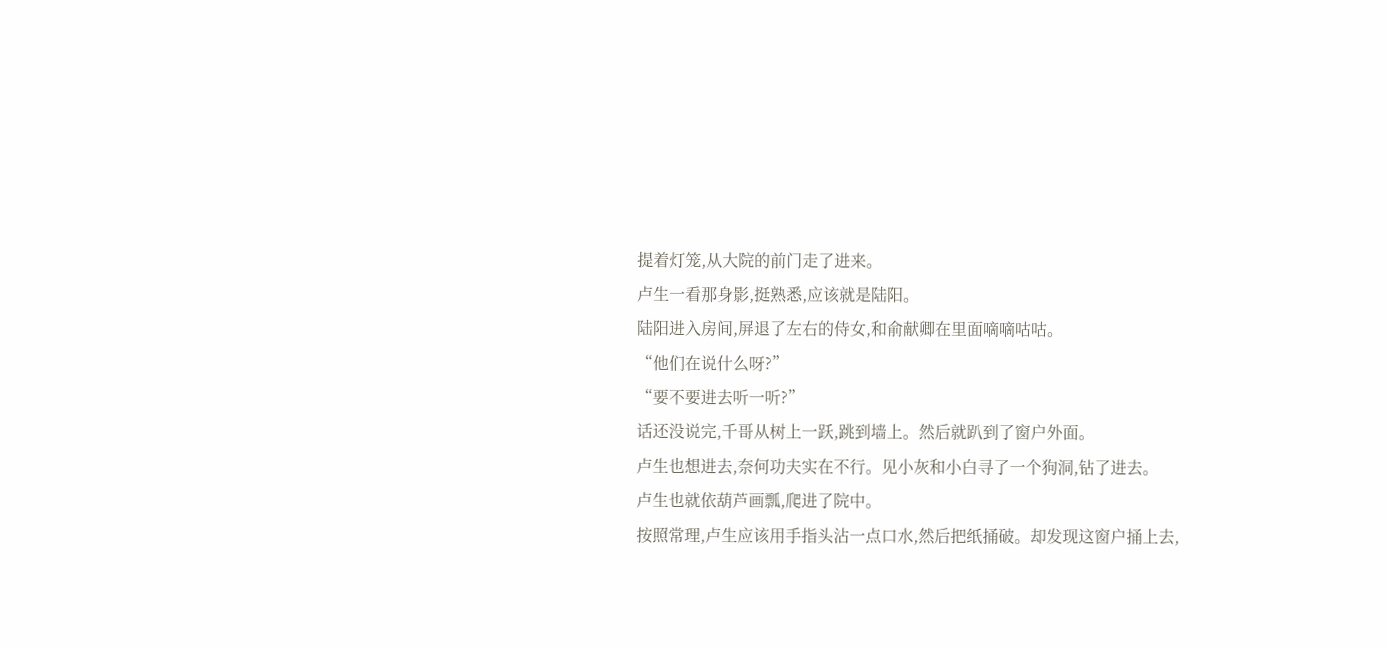提着灯笼,从大院的前门走了进来。
卢生一看那身影,挺熟悉,应该就是陆阳。
陆阳进入房间,屏退了左右的侍女,和俞献卿在里面嘀嘀咕咕。
“他们在说什么呀?”
“要不要进去听一听?”
话还没说完,千哥从树上一跃,跳到墙上。然后就趴到了窗户外面。
卢生也想进去,奈何功夫实在不行。见小灰和小白寻了一个狗洞,钻了进去。
卢生也就依葫芦画瓢,爬进了院中。
按照常理,卢生应该用手指头沾一点口水,然后把纸捅破。却发现这窗户捅上去,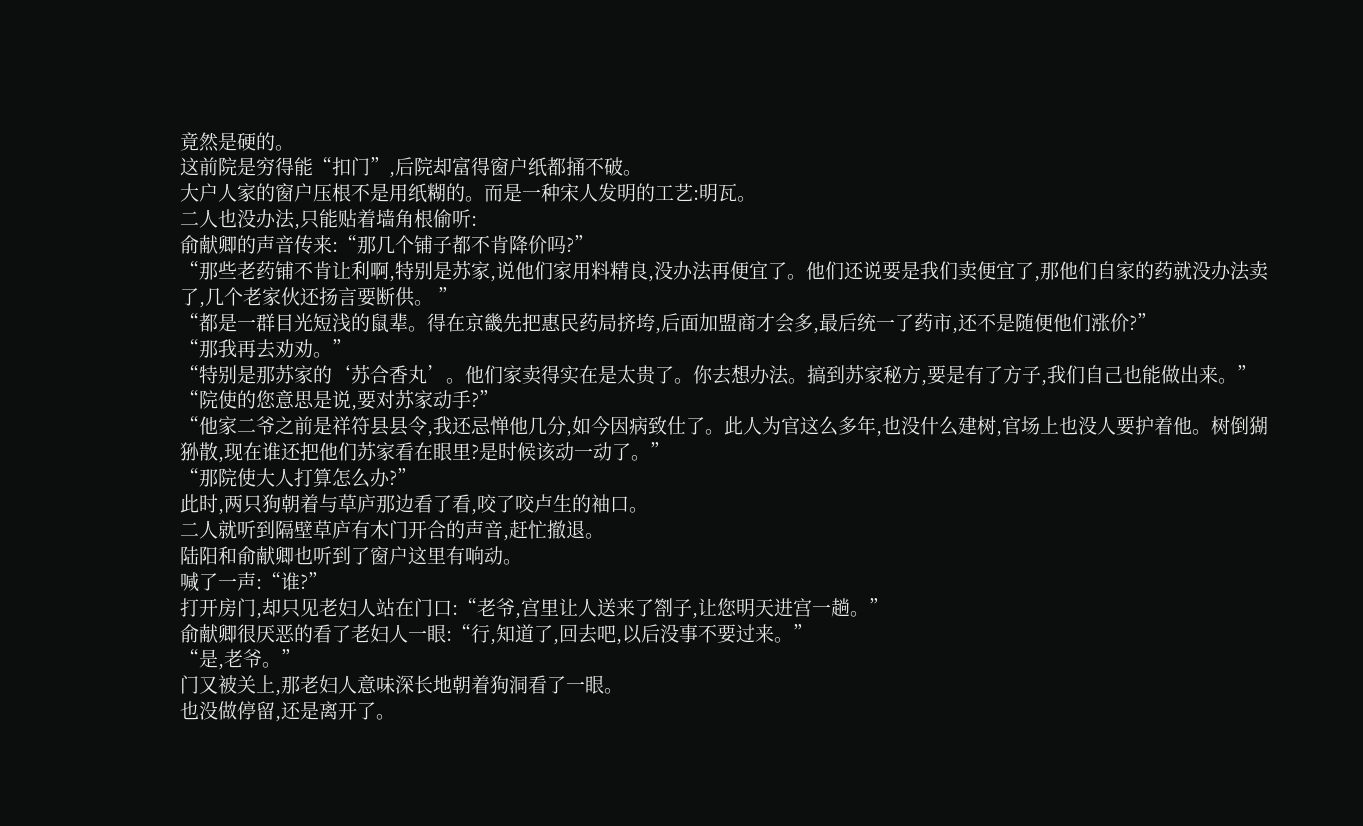竟然是硬的。
这前院是穷得能“扣门”,后院却富得窗户纸都捅不破。
大户人家的窗户压根不是用纸糊的。而是一种宋人发明的工艺:明瓦。
二人也没办法,只能贴着墙角根偷听:
俞献卿的声音传来:“那几个铺子都不肯降价吗?”
“那些老药铺不肯让利啊,特别是苏家,说他们家用料精良,没办法再便宜了。他们还说要是我们卖便宜了,那他们自家的药就没办法卖了,几个老家伙还扬言要断供。 ”
“都是一群目光短浅的鼠辈。得在京畿先把惠民药局挤垮,后面加盟商才会多,最后统一了药市,还不是随便他们涨价?”
“那我再去劝劝。”
“特别是那苏家的‘苏合香丸’。他们家卖得实在是太贵了。你去想办法。搞到苏家秘方,要是有了方子,我们自己也能做出来。”
“院使的您意思是说,要对苏家动手?”
“他家二爷之前是祥符县县令,我还忌惮他几分,如今因病致仕了。此人为官这么多年,也没什么建树,官场上也没人要护着他。树倒猢狲散,现在谁还把他们苏家看在眼里?是时候该动一动了。”
“那院使大人打算怎么办?”
此时,两只狗朝着与草庐那边看了看,咬了咬卢生的袖口。
二人就听到隔壁草庐有木门开合的声音,赶忙撤退。
陆阳和俞献卿也听到了窗户这里有响动。
喊了一声:“谁?”
打开房门,却只见老妇人站在门口:“老爷,宫里让人送来了劄子,让您明天进宫一趟。”
俞献卿很厌恶的看了老妇人一眼:“行,知道了,回去吧,以后没事不要过来。”
“是,老爷。”
门又被关上,那老妇人意味深长地朝着狗洞看了一眼。
也没做停留,还是离开了。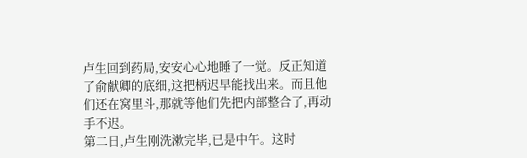卢生回到药局,安安心心地睡了一觉。反正知道了俞献卿的底细,这把柄迟早能找出来。而且他们还在窝里斗,那就等他们先把内部整合了,再动手不迟。
第二日,卢生刚洗漱完毕,已是中午。这时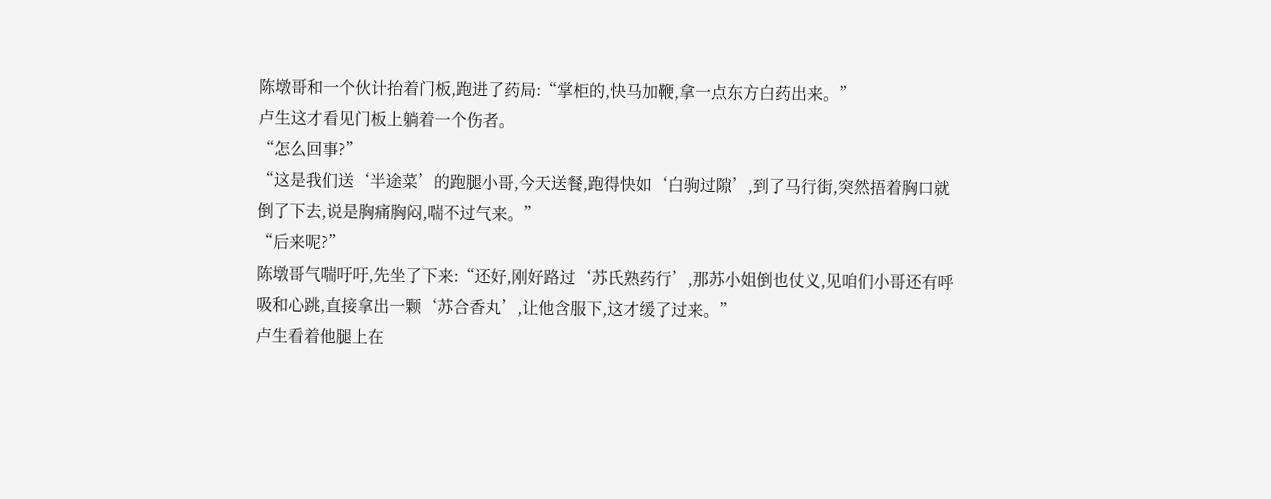陈墩哥和一个伙计抬着门板,跑进了药局:“掌柜的,快马加鞭,拿一点东方白药出来。”
卢生这才看见门板上躺着一个伤者。
“怎么回事?”
“这是我们送‘半途菜’的跑腿小哥,今天送餐,跑得快如‘白驹过隙’,到了马行街,突然捂着胸口就倒了下去,说是胸痛胸闷,喘不过气来。”
“后来呢?”
陈墩哥气喘吁吁,先坐了下来:“还好,刚好路过‘苏氏熟药行’,那苏小姐倒也仗义,见咱们小哥还有呼吸和心跳,直接拿出一颗‘苏合香丸’,让他含服下,这才缓了过来。”
卢生看着他腿上在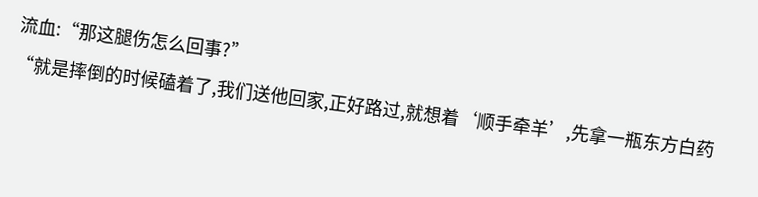流血:“那这腿伤怎么回事?”
“就是摔倒的时候磕着了,我们送他回家,正好路过,就想着‘顺手牵羊’,先拿一瓶东方白药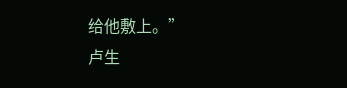给他敷上。”
卢生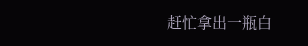赶忙拿出一瓶白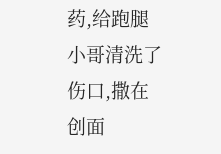药,给跑腿小哥清洗了伤口,撒在创面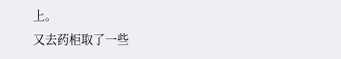上。
又去药柜取了一些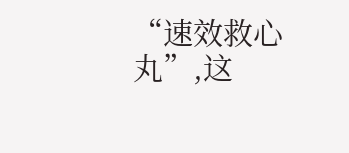“速效救心丸”,这